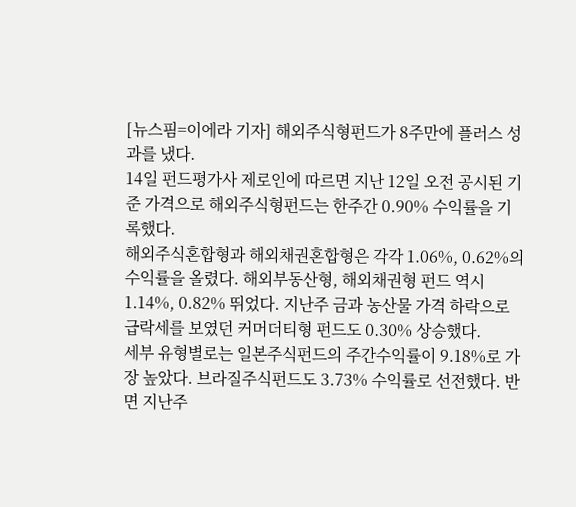[뉴스핌=이에라 기자] 해외주식형펀드가 8주만에 플러스 성과를 냈다.
14일 펀드평가사 제로인에 따르면 지난 12일 오전 공시된 기준 가격으로 해외주식형펀드는 한주간 0.90% 수익률을 기록했다.
해외주식혼합형과 해외채권혼합형은 각각 1.06%, 0.62%의 수익률을 올렸다. 해외부동산형, 해외채권형 펀드 역시 1.14%, 0.82% 뛰었다. 지난주 금과 농산물 가격 하락으로 급락세를 보였던 커머더티형 펀드도 0.30% 상승했다.
세부 유형별로는 일본주식펀드의 주간수익률이 9.18%로 가장 높았다. 브라질주식펀드도 3.73% 수익률로 선전했다. 반면 지난주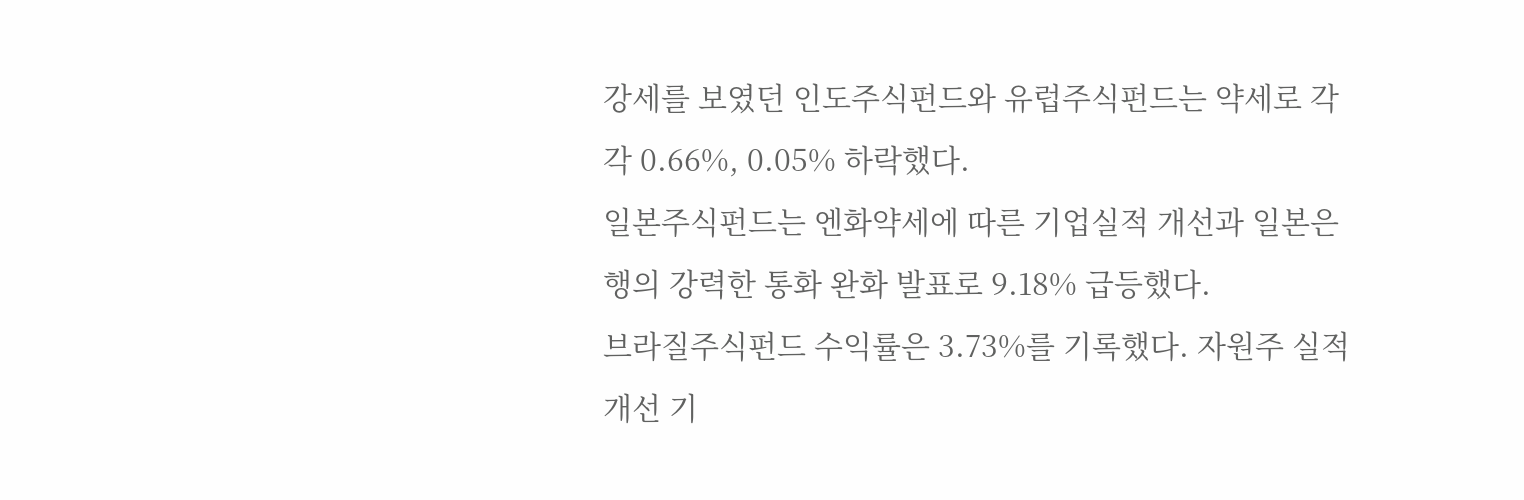강세를 보였던 인도주식펀드와 유럽주식펀드는 약세로 각각 0.66%, 0.05% 하락했다.
일본주식펀드는 엔화약세에 따른 기업실적 개선과 일본은행의 강력한 통화 완화 발표로 9.18% 급등했다.
브라질주식펀드 수익률은 3.73%를 기록했다. 자원주 실적 개선 기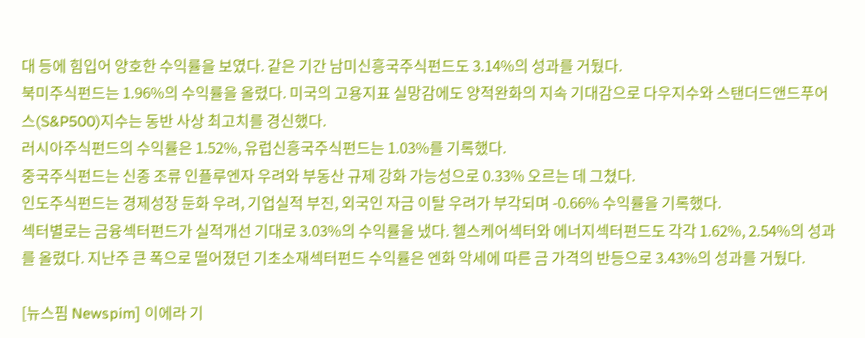대 등에 힘입어 양호한 수익률을 보였다. 같은 기간 남미신흥국주식펀드도 3.14%의 성과를 거뒀다.
북미주식펀드는 1.96%의 수익률을 올렸다. 미국의 고용지표 실망감에도 양적완화의 지속 기대감으로 다우지수와 스탠더드앤드푸어스(S&P500)지수는 동반 사상 최고치를 경신했다.
러시아주식펀드의 수익률은 1.52%, 유럽신흥국주식펀드는 1.03%를 기록했다.
중국주식펀드는 신종 조류 인플루엔자 우려와 부동산 규제 강화 가능성으로 0.33% 오르는 데 그쳤다.
인도주식펀드는 경제성장 둔화 우려, 기업실적 부진, 외국인 자금 이탈 우려가 부각되며 -0.66% 수익률을 기록했다.
섹터별로는 금융섹터펀드가 실적개선 기대로 3.03%의 수익률을 냈다. 헬스케어섹터와 에너지섹터펀드도 각각 1.62%, 2.54%의 성과를 올렸다. 지난주 큰 폭으로 떨어졌던 기초소재섹터펀드 수익률은 엔화 악세에 따른 금 가격의 반등으로 3.43%의 성과를 거뒀다.

[뉴스핌 Newspim] 이에라 기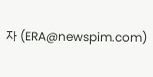자 (ERA@newspim.com)